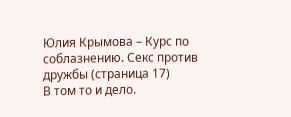Юлия Крымова – Курс по соблазнению. Секс против дружбы (страница 17)
В том то и дело.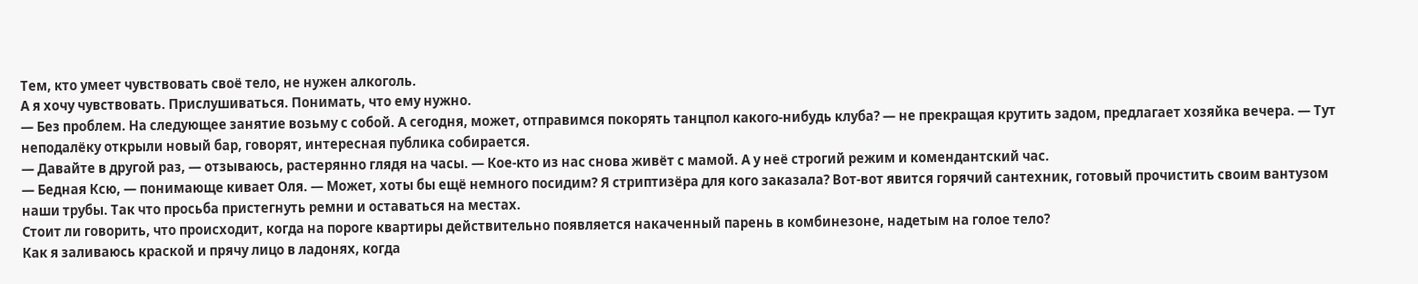Тем, кто умеет чувствовать своё тело, не нужен алкоголь.
А я хочу чувствовать. Прислушиваться. Понимать, что ему нужно.
— Без проблем. На следующее занятие возьму с собой. А сегодня, может, отправимся покорять танцпол какого-нибудь клуба? — не прекращая крутить задом, предлагает хозяйка вечера. — Тут неподалёку открыли новый бар, говорят, интересная публика собирается.
— Давайте в другой раз, — отзываюсь, растерянно глядя на часы. — Кое-кто из нас снова живёт с мамой. А у неё строгий режим и комендантский час.
— Бедная Ксю, — понимающе кивает Оля. — Может, хоты бы ещё немного посидим? Я стриптизёра для кого заказала? Вот-вот явится горячий сантехник, готовый прочистить своим вантузом наши трубы. Так что просьба пристегнуть ремни и оставаться на местах.
Стоит ли говорить, что происходит, когда на пороге квартиры действительно появляется накаченный парень в комбинезоне, надетым на голое тело?
Как я заливаюсь краской и прячу лицо в ладонях, когда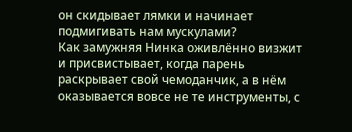он скидывает лямки и начинает подмигивать нам мускулами?
Как замужняя Нинка оживлённо визжит и присвистывает, когда парень раскрывает свой чемоданчик, а в нём оказывается вовсе не те инструменты, с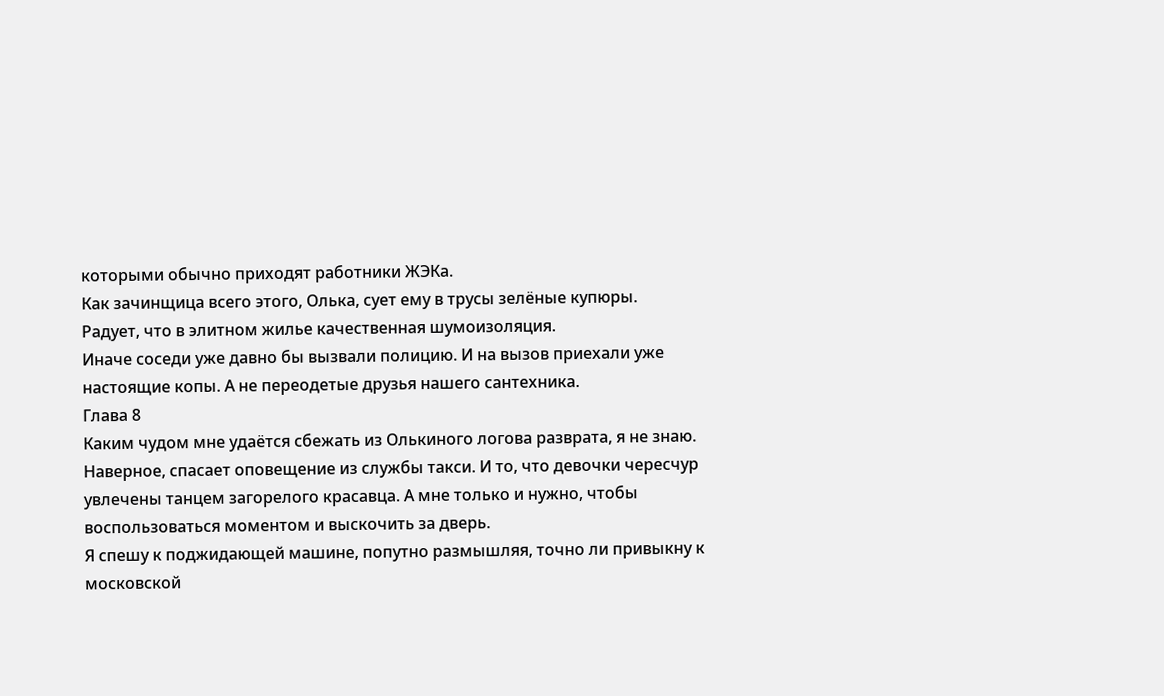которыми обычно приходят работники ЖЭКа.
Как зачинщица всего этого, Олька, сует ему в трусы зелёные купюры.
Радует, что в элитном жилье качественная шумоизоляция.
Иначе соседи уже давно бы вызвали полицию. И на вызов приехали уже настоящие копы. А не переодетые друзья нашего сантехника.
Глава 8
Каким чудом мне удаётся сбежать из Олькиного логова разврата, я не знаю.
Наверное, спасает оповещение из службы такси. И то, что девочки чересчур увлечены танцем загорелого красавца. А мне только и нужно, чтобы воспользоваться моментом и выскочить за дверь.
Я спешу к поджидающей машине, попутно размышляя, точно ли привыкну к московской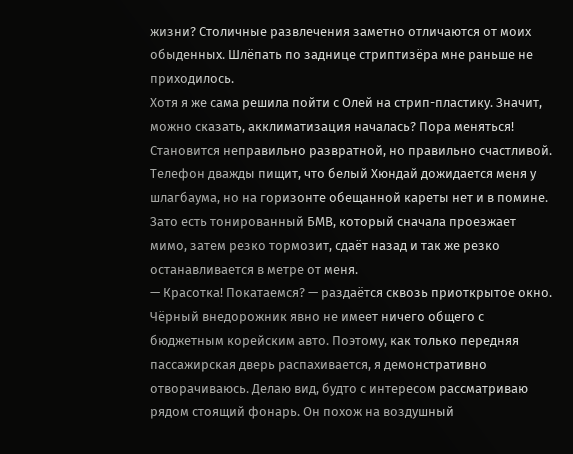жизни? Столичные развлечения заметно отличаются от моих обыденных. Шлёпать по заднице стриптизёра мне раньше не приходилось.
Хотя я же сама решила пойти с Олей на стрип-пластику. Значит, можно сказать, акклиматизация началась? Пора меняться! Становится неправильно развратной, но правильно счастливой.
Телефон дважды пищит, что белый Хюндай дожидается меня у шлагбаума, но на горизонте обещанной кареты нет и в помине.
Зато есть тонированный БМВ, который сначала проезжает мимо, затем резко тормозит, сдаёт назад и так же резко останавливается в метре от меня.
— Красотка! Покатаемся? — раздаётся сквозь приоткрытое окно.
Чёрный внедорожник явно не имеет ничего общего с бюджетным корейским авто. Поэтому, как только передняя пассажирская дверь распахивается, я демонстративно отворачиваюсь. Делаю вид, будто с интересом рассматриваю рядом стоящий фонарь. Он похож на воздушный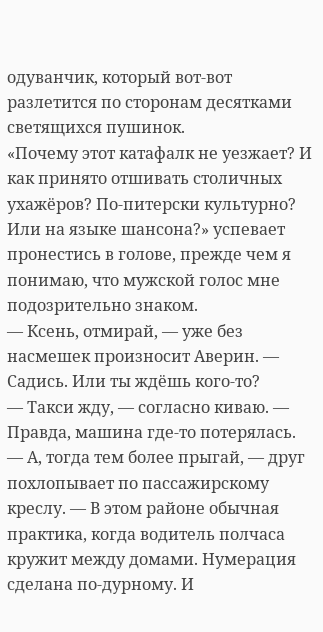одуванчик, который вот-вот разлетится по сторонам десятками светящихся пушинок.
«Почему этот катафалк не уезжает? И как принято отшивать столичных ухажёров? По-питерски культурно? Или на языке шансона?» успевает пронестись в голове, прежде чем я понимаю, что мужской голос мне подозрительно знаком.
— Ксень, отмирай, — уже без насмешек произносит Аверин. — Садись. Или ты ждёшь кого-то?
— Такси жду, — согласно киваю. — Правда, машина где-то потерялась.
— А, тогда тем более прыгай, — друг похлопывает по пассажирскому креслу. — В этом районе обычная практика, когда водитель полчаса кружит между домами. Нумерация сделана по-дурному. И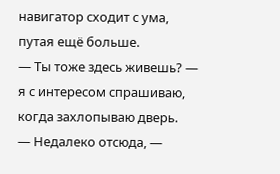навигатор сходит с ума, путая ещё больше.
— Ты тоже здесь живешь? — я с интересом спрашиваю, когда захлопываю дверь.
— Недалеко отсюда, —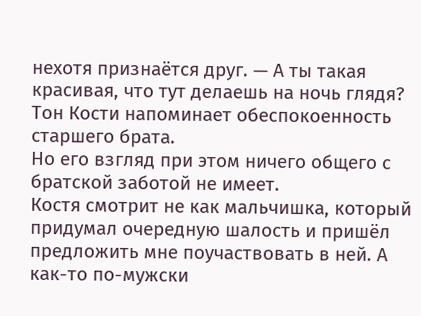нехотя признаётся друг. — А ты такая красивая, что тут делаешь на ночь глядя?
Тон Кости напоминает обеспокоенность старшего брата.
Но его взгляд при этом ничего общего с братской заботой не имеет.
Костя смотрит не как мальчишка, который придумал очередную шалость и пришёл предложить мне поучаствовать в ней. А как-то по-мужски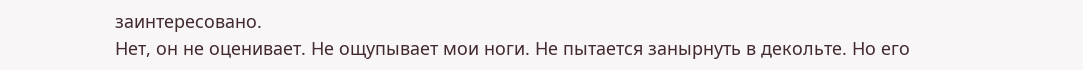заинтересовано.
Нет, он не оценивает. Не ощупывает мои ноги. Не пытается занырнуть в декольте. Но его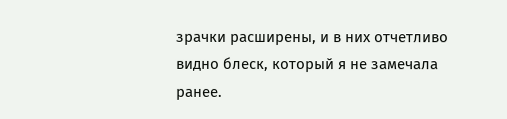зрачки расширены, и в них отчетливо видно блеск, который я не замечала ранее.